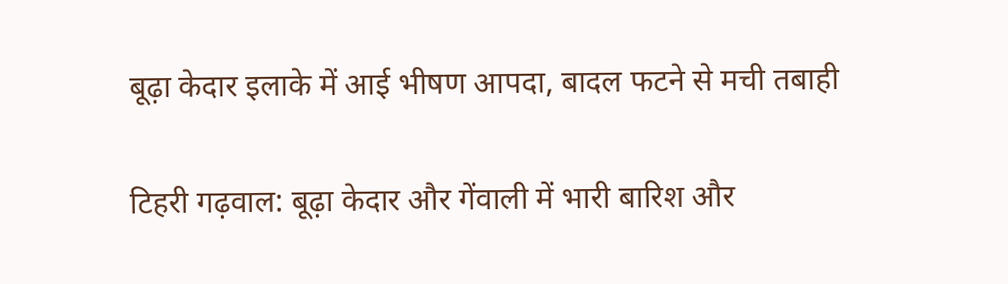बूढ़ा केदार इलाके में आई भीषण आपदा, बादल फटने से मची तबाही

टिहरी गढ़वाल: बूढ़ा केदार और गेंवाली में भारी बारिश और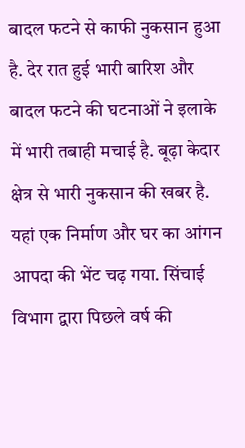बादल फटने से काफी नुकसान हुआ है. देर रात हुई भारी बारिश और बादल फटने की घटनाओं ने इलाके में भारी तबाही मचाई है. बूढ़ा केदार क्षेत्र से भारी नुकसान की खबर है. यहां एक निर्माण और घर का आंगन आपदा की भेंट चढ़ गया. सिंचाई विभाग द्वारा पिछले वर्ष की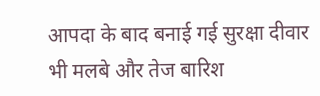आपदा के बाद बनाई गई सुरक्षा दीवार भी मलबे और तेज बारिश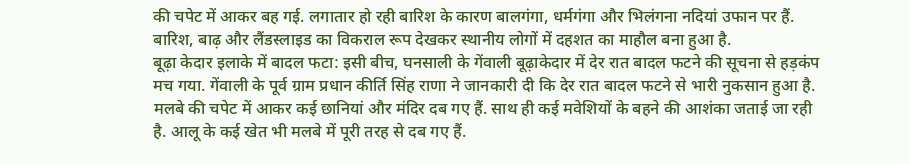की चपेट में आकर बह गई. लगातार हो रही बारिश के कारण बालगंगा, धर्मगंगा और भिलंगना नदियां उफान पर हैं. बारिश, बाढ़ और लैंडस्लाइड का विकराल रूप देखकर स्थानीय लोगों में दहशत का माहौल बना हुआ है.
बूढ़ा केदार इलाके में बादल फटा: इसी बीच, घनसाली के गेंवाली बूढ़ाकेदार में देर रात बादल फटने की सूचना से हड़कंप मच गया. गेंवाली के पूर्व ग्राम प्रधान कीर्ति सिंह राणा ने जानकारी दी कि देर रात बादल फटने से भारी नुकसान हुआ है. मलबे की चपेट में आकर कई छानियां और मंदिर दब गए हैं. साथ ही कई मवेशियों के बहने की आशंका जताई जा रही है. आलू के कई खेत भी मलबे में पूरी तरह से दब गए हैं.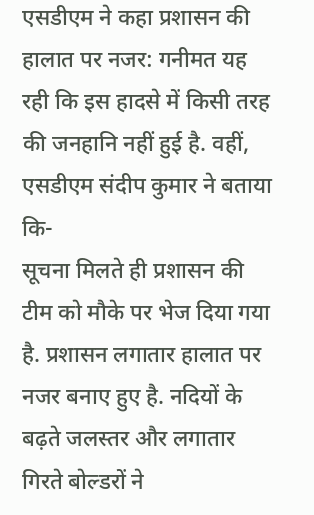एसडीएम ने कहा प्रशासन की हालात पर नजर: गनीमत यह रही कि इस हादसे में किसी तरह की जनहानि नहीं हुई है. वहीं, एसडीएम संदीप कुमार ने बताया कि-
सूचना मिलते ही प्रशासन की टीम को मौके पर भेज दिया गया है. प्रशासन लगातार हालात पर नजर बनाए हुए है. नदियों के बढ़ते जलस्तर और लगातार गिरते बोल्डरों ने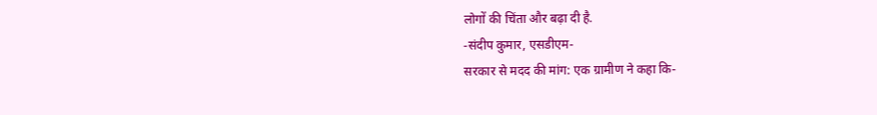लोगों की चिंता और बढ़ा दी है.
-संदीप कुमार, एसडीएम-
सरकार से मदद की मांग: एक ग्रामीण ने कहा कि-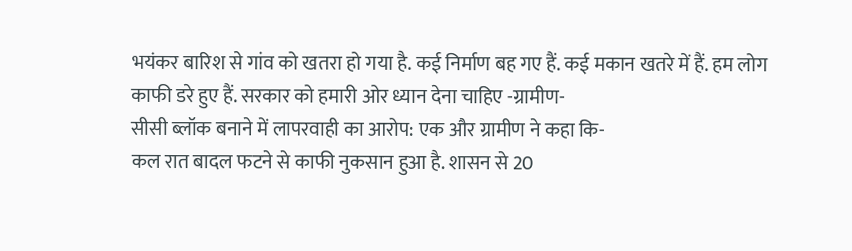भयंकर बारिश से गांव को खतरा हो गया है. कई निर्माण बह गए हैं. कई मकान खतरे में हैं. हम लोग काफी डरे हुए हैं. सरकार को हमारी ओर ध्यान देना चाहिए -ग्रामीण-
सीसी ब्लॉक बनाने में लापरवाही का आरोप: एक और ग्रामीण ने कहा कि-
कल रात बादल फटने से काफी नुकसान हुआ है. शासन से 20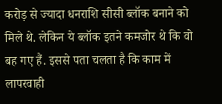करोड़ से ज्यादा धनराशि सीसी ब्लॉक बनाने को मिले थे. लेकिन ये ब्लॉक इतने कमजोर थे कि वो बह गए हैं. इससे पता चलता है कि काम में लापरवाही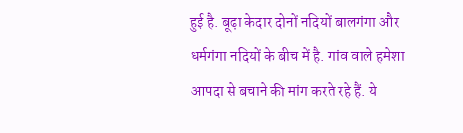हुई है. बूढ़ा केदार दोनों नदियों बालगंगा और धर्मगंगा नदियों के बीच में है. गांव वाले हमेशा आपदा से बचाने की मांग करते रहे हैं. ये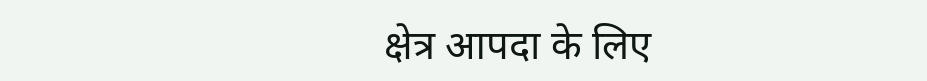क्षेत्र आपदा के लिए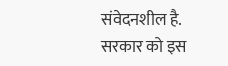संवेदनशील है. सरकार को इस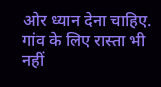ओर ध्यान देना चाहिए. गांव के लिए रास्ता भी नहीं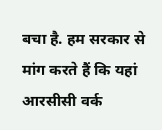बचा है. हम सरकार से मांग करते हैं कि यहां आरसीसी वर्क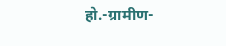हो.-ग्रामीण-